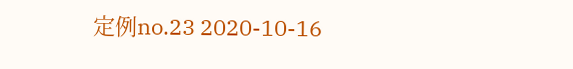定例no.23 2020-10-16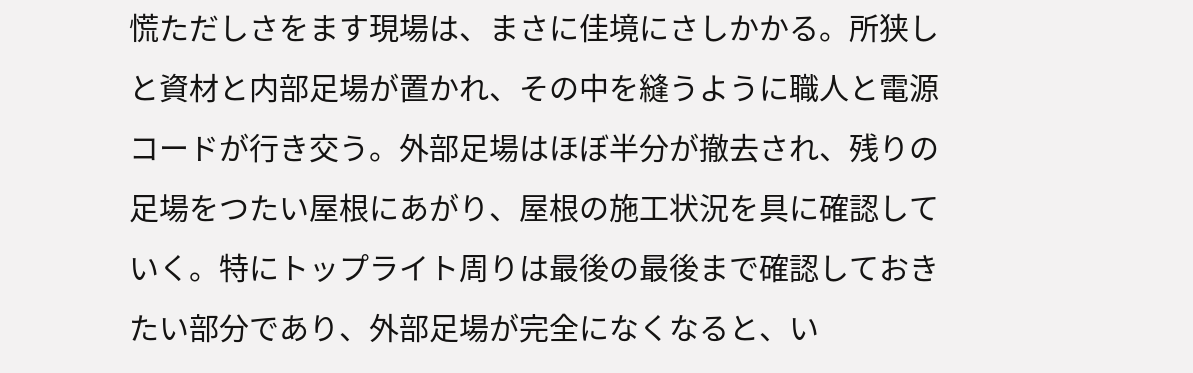慌ただしさをます現場は、まさに佳境にさしかかる。所狭しと資材と内部足場が置かれ、その中を縫うように職人と電源コードが行き交う。外部足場はほぼ半分が撤去され、残りの足場をつたい屋根にあがり、屋根の施工状況を具に確認していく。特にトップライト周りは最後の最後まで確認しておきたい部分であり、外部足場が完全になくなると、い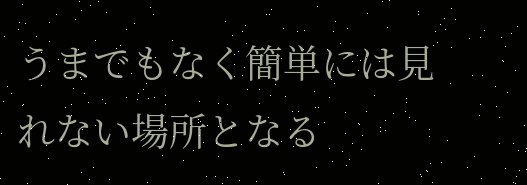うまでもなく簡単には見れない場所となる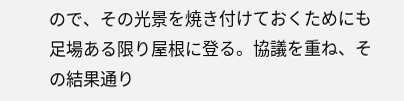ので、その光景を焼き付けておくためにも足場ある限り屋根に登る。協議を重ね、その結果通り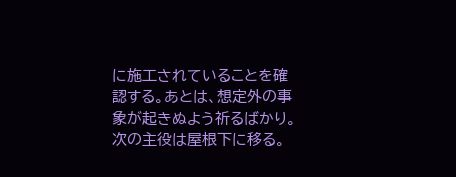に施工されていることを確認する。あとは、想定外の事象が起きぬよう祈るばかり。次の主役は屋根下に移る。